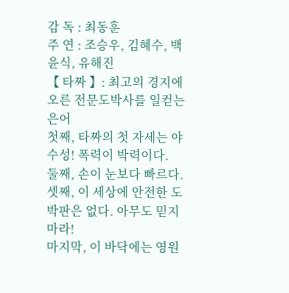감 독 : 최동훈
주 연 : 조승우, 김혜수, 백윤식, 유해진
【 타짜 】: 최고의 경지에 오른 전문도박사를 일컫는 은어
첫째, 타짜의 첫 자세는 야수성! 폭력이 박력이다.
둘째, 손이 눈보다 빠르다.
셋째, 이 세상에 안전한 도박판은 없다. 아무도 믿지 마라!
마지막, 이 바닥에는 영원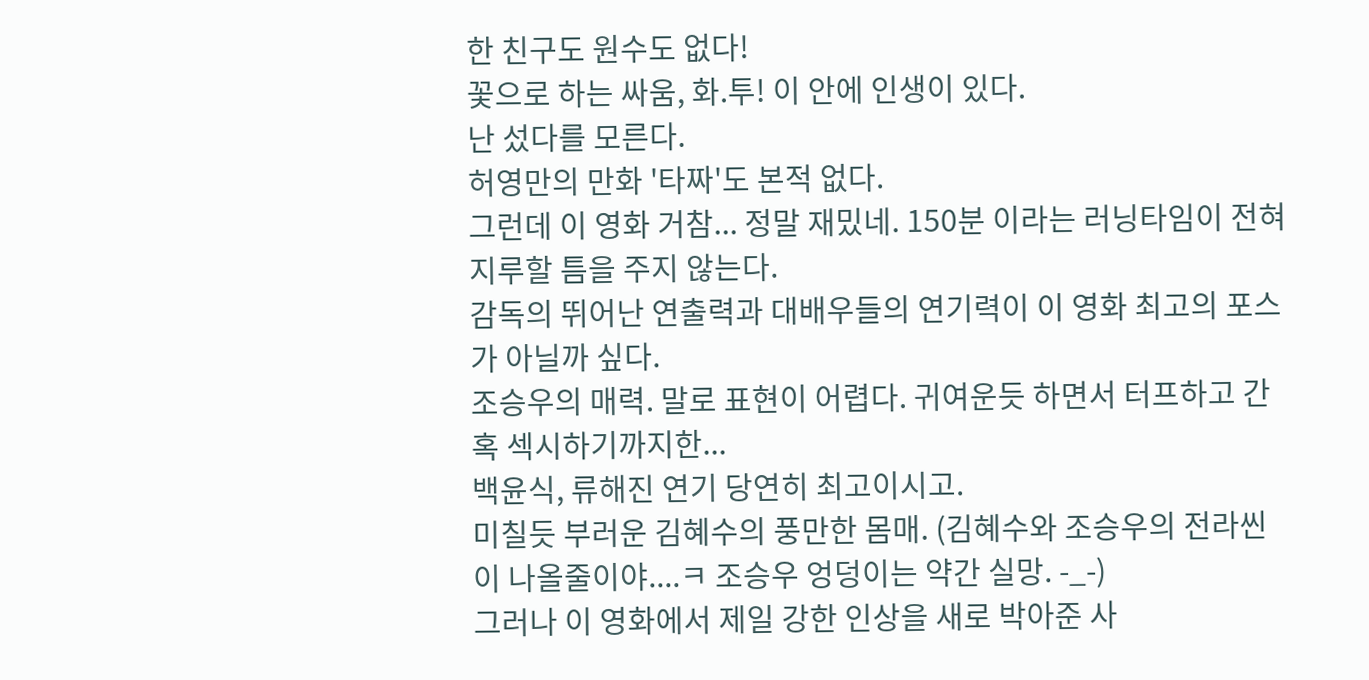한 친구도 원수도 없다!
꽃으로 하는 싸움, 화.투! 이 안에 인생이 있다.
난 섰다를 모른다.
허영만의 만화 '타짜'도 본적 없다.
그런데 이 영화 거참... 정말 재밌네. 150분 이라는 러닝타임이 전혀
지루할 틈을 주지 않는다.
감독의 뛰어난 연출력과 대배우들의 연기력이 이 영화 최고의 포스
가 아닐까 싶다.
조승우의 매력. 말로 표현이 어렵다. 귀여운듯 하면서 터프하고 간
혹 섹시하기까지한...
백윤식, 류해진 연기 당연히 최고이시고.
미칠듯 부러운 김혜수의 풍만한 몸매. (김혜수와 조승우의 전라씬
이 나올줄이야....ㅋ 조승우 엉덩이는 약간 실망. -_-)
그러나 이 영화에서 제일 강한 인상을 새로 박아준 사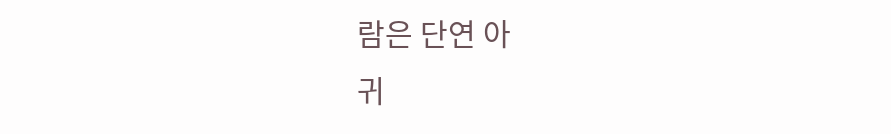람은 단연 아
귀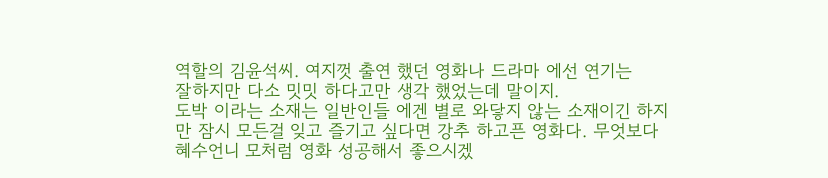역할의 김윤석씨. 여지껏 출연 했던 영화나 드라마 에선 연기는
잘하지만 다소 밋밋 하다고만 생각 했었는데 말이지.
도박 이라는 소재는 일반인들 에겐 별로 와닿지 않는 소재이긴 하지
만 잠시 모든걸 잊고 즐기고 싶다면 강추 하고픈 영화다. 무엇보다
혜수언니 모처럼 영화 성공해서 좋으시겠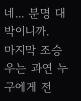네... 분명 대박이니까.
마지막 조승우는 과연 누구에게 전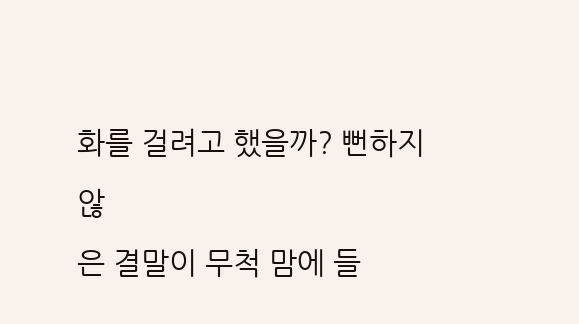화를 걸려고 했을까? 뻔하지 않
은 결말이 무척 맘에 들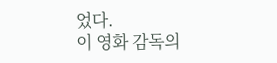었다.
이 영화 감독의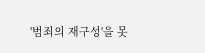'범죄의 재구성'을 못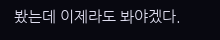봤는데 이제라도 봐야겠다.